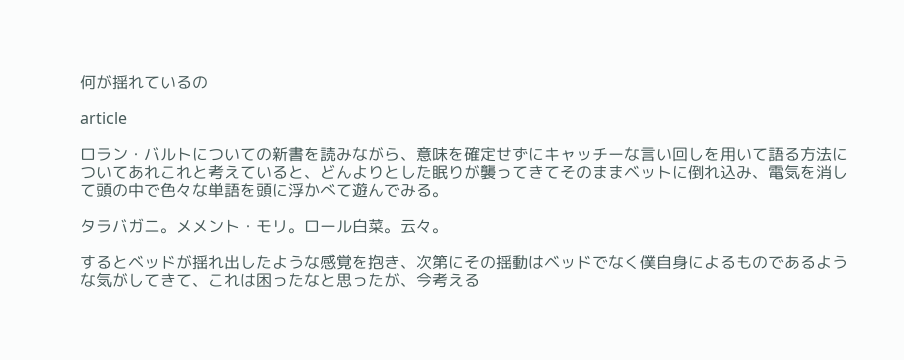何が揺れているの

article

ロラン・バルトについての新書を読みながら、意味を確定せずにキャッチーな言い回しを用いて語る方法についてあれこれと考えていると、どんよりとした眠りが襲ってきてそのままベットに倒れ込み、電気を消して頭の中で色々な単語を頭に浮かべて遊んでみる。

タラバガニ。メメント・モリ。ロール白菜。云々。

するとベッドが揺れ出したような感覚を抱き、次第にその揺動はベッドでなく僕自身によるものであるような気がしてきて、これは困ったなと思ったが、今考える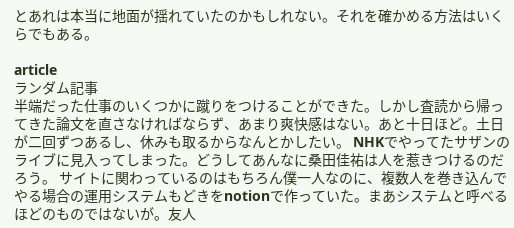とあれは本当に地面が揺れていたのかもしれない。それを確かめる方法はいくらでもある。

article
ランダム記事
半端だった仕事のいくつかに蹴りをつけることができた。しかし査読から帰ってきた論文を直さなければならず、あまり爽快感はない。あと十日ほど。土日が二回ずつあるし、休みも取るからなんとかしたい。 NHKでやってたサザンのライブに見入ってしまった。どうしてあんなに桑田佳祐は人を惹きつけるのだろう。 サイトに関わっているのはもちろん僕一人なのに、複数人を巻き込んでやる場合の運用システムもどきをnotionで作っていた。まあシステムと呼べるほどのものではないが。友人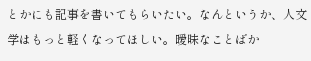とかにも記事を書いてもらいたい。なんというか、人文学はもっと軽くなってほしい。曖昧なことばか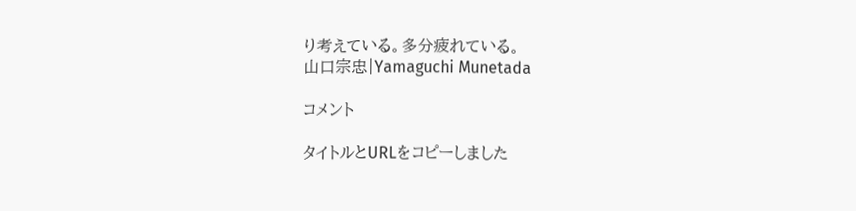り考えている。多分疲れている。
山口宗忠|Yamaguchi Munetada

コメント

タイトルとURLをコピーしました